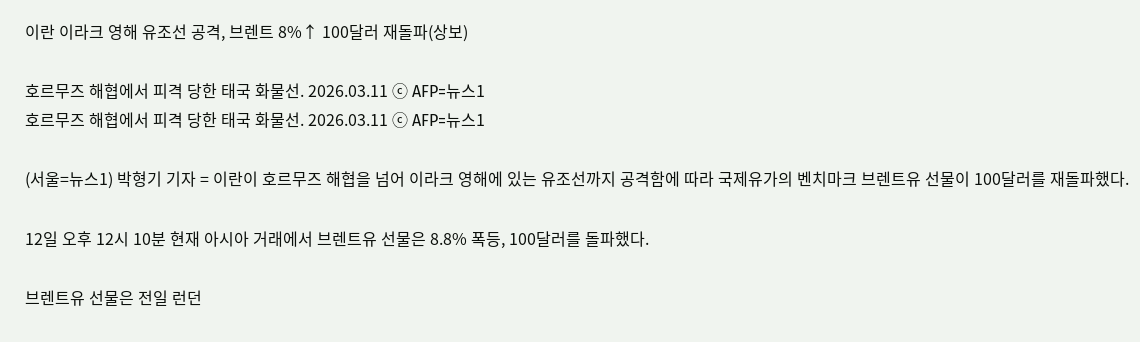이란 이라크 영해 유조선 공격, 브렌트 8%↑ 100달러 재돌파(상보)

호르무즈 해협에서 피격 당한 태국 화물선. 2026.03.11 ⓒ AFP=뉴스1
호르무즈 해협에서 피격 당한 태국 화물선. 2026.03.11 ⓒ AFP=뉴스1

(서울=뉴스1) 박형기 기자 = 이란이 호르무즈 해협을 넘어 이라크 영해에 있는 유조선까지 공격함에 따라 국제유가의 벤치마크 브렌트유 선물이 100달러를 재돌파했다.

12일 오후 12시 10분 현재 아시아 거래에서 브렌트유 선물은 8.8% 폭등, 100달러를 돌파했다.

브렌트유 선물은 전일 런던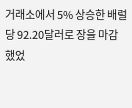거래소에서 5% 상승한 배럴당 92.20달러로 장을 마감했었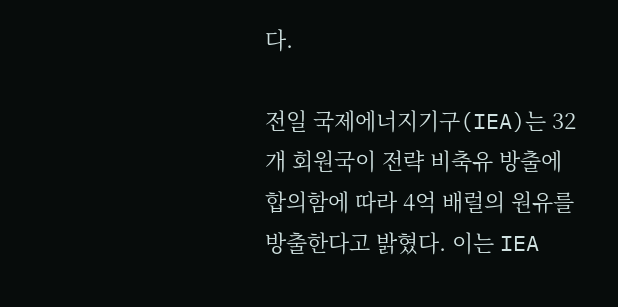다.

전일 국제에너지기구(IEA)는 32개 회원국이 전략 비축유 방출에 합의함에 따라 4억 배럴의 원유를 방출한다고 밝혔다. 이는 IEA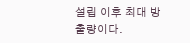설립 이후 최대 방출량이다.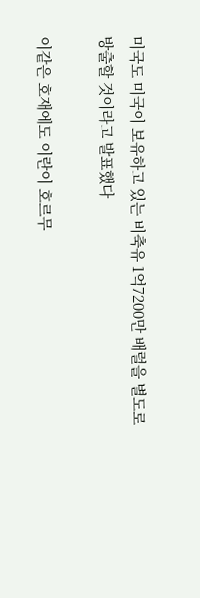미국도 미국이 보유하고 있는 비축유 1억7200만 배럴을 별도로 방출할 것이라고 발표했다

이같은 호재에도 이란이 호르무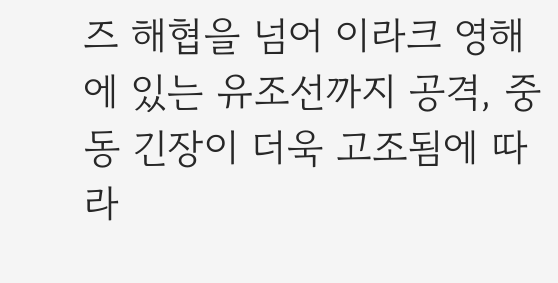즈 해협을 넘어 이라크 영해에 있는 유조선까지 공격, 중동 긴장이 더욱 고조됨에 따라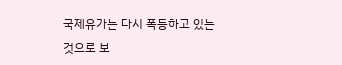국제유가는 다시 폭등하고 있는 것으로 보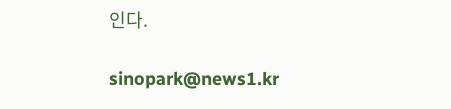인다.

sinopark@news1.kr